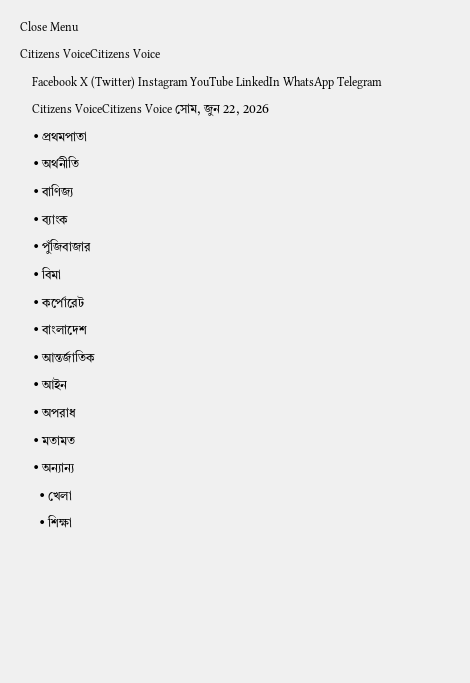Close Menu
Citizens VoiceCitizens Voice
    Facebook X (Twitter) Instagram YouTube LinkedIn WhatsApp Telegram
    Citizens VoiceCitizens Voice সোম, জুন 22, 2026
    • প্রথমপাতা
    • অর্থনীতি
    • বাণিজ্য
    • ব্যাংক
    • পুঁজিবাজার
    • বিমা
    • কর্পোরেট
    • বাংলাদেশ
    • আন্তর্জাতিক
    • আইন
    • অপরাধ
    • মতামত
    • অন্যান্য
      • খেলা
      • শিক্ষা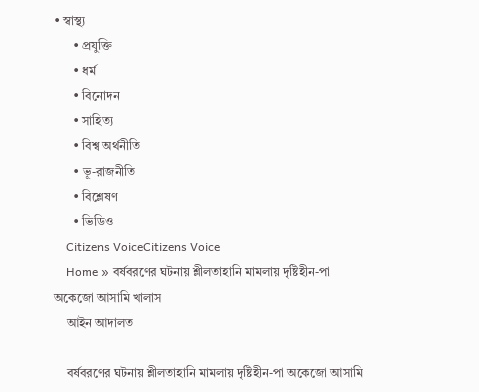• স্বাস্থ্য
      • প্রযুক্তি
      • ধর্ম
      • বিনোদন
      • সাহিত্য
      • বিশ্ব অর্থনীতি
      • ভূ-রাজনীতি
      • বিশ্লেষণ
      • ভিডিও
    Citizens VoiceCitizens Voice
    Home » বর্ষবরণের ঘটনায় শ্লীলতাহানি মামলায় দৃষ্টিহীন-পা অকেজো আসামি খালাস
    আইন আদালত

    বর্ষবরণের ঘটনায় শ্লীলতাহানি মামলায় দৃষ্টিহীন-পা অকেজো আসামি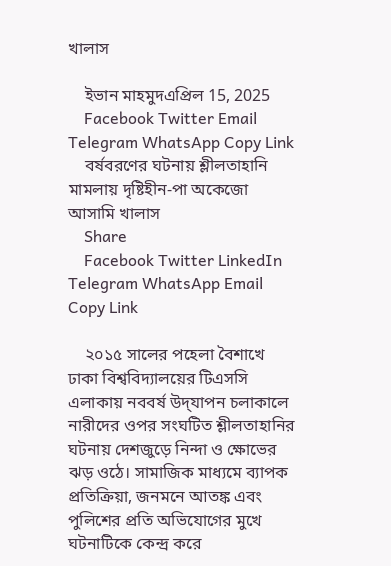খালাস

    ইভান মাহমুদএপ্রিল 15, 2025
    Facebook Twitter Email Telegram WhatsApp Copy Link
    বর্ষবরণের ঘটনায় শ্লীলতাহানি মামলায় দৃষ্টিহীন-পা অকেজো আসামি খালাস
    Share
    Facebook Twitter LinkedIn Telegram WhatsApp Email Copy Link

    ২০১৫ সালের পহেলা বৈশাখে ঢাকা বিশ্ববিদ্যালয়ের টিএসসি এলাকায় নববর্ষ উদ্‌যাপন চলাকালে নারীদের ওপর সংঘটিত শ্লীলতাহানির ঘটনায় দেশজুড়ে নিন্দা ও ক্ষোভের ঝড় ওঠে। সামাজিক মাধ্যমে ব্যাপক প্রতিক্রিয়া, জনমনে আতঙ্ক এবং পুলিশের প্রতি অভিযোগের মুখে ঘটনাটিকে কেন্দ্র করে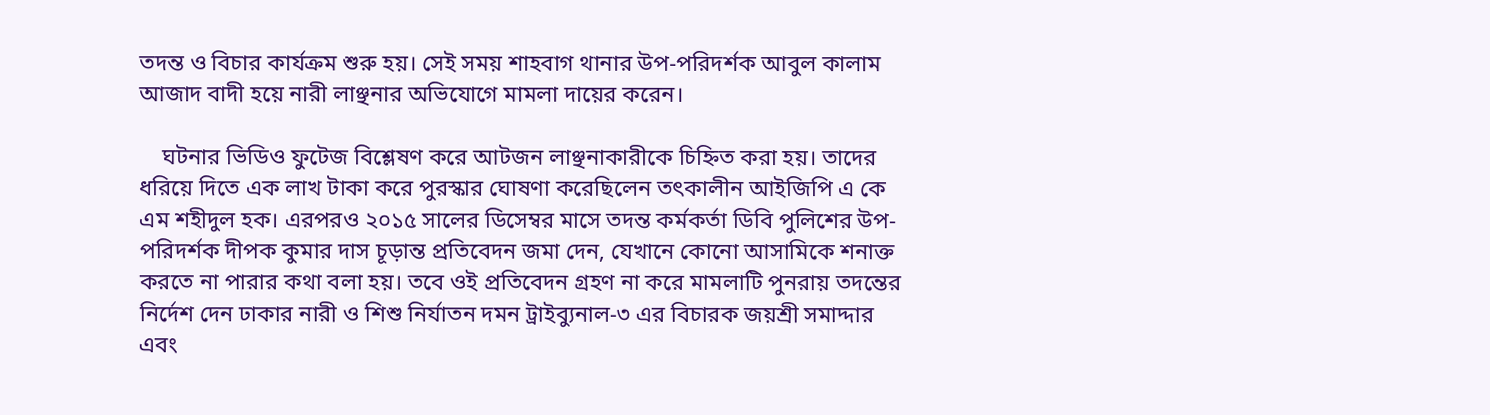তদন্ত ও বিচার কার্যক্রম শুরু হয়। সেই সময় শাহবাগ থানার উপ-পরিদর্শক আবুল কালাম আজাদ বাদী হয়ে নারী লাঞ্ছনার অভিযোগে মামলা দায়ের করেন।

    ঘটনার ভিডিও ফুটেজ বিশ্লেষণ করে আটজন লাঞ্ছনাকারীকে চিহ্নিত করা হয়। তাদের ধরিয়ে দিতে এক লাখ টাকা করে পুরস্কার ঘোষণা করেছিলেন তৎকালীন আইজিপি এ কে এম শহীদুল হক। এরপরও ২০১৫ সালের ডিসেম্বর মাসে তদন্ত কর্মকর্তা ডিবি পুলিশের উপ-পরিদর্শক দীপক কুমার দাস চূড়ান্ত প্রতিবেদন জমা দেন, যেখানে কোনো আসামিকে শনাক্ত করতে না পারার কথা বলা হয়। তবে ওই প্রতিবেদন গ্রহণ না করে মামলাটি পুনরায় তদন্তের নির্দেশ দেন ঢাকার নারী ও শিশু নির্যাতন দমন ট্রাইব্যুনাল-৩ এর বিচারক জয়শ্রী সমাদ্দার এবং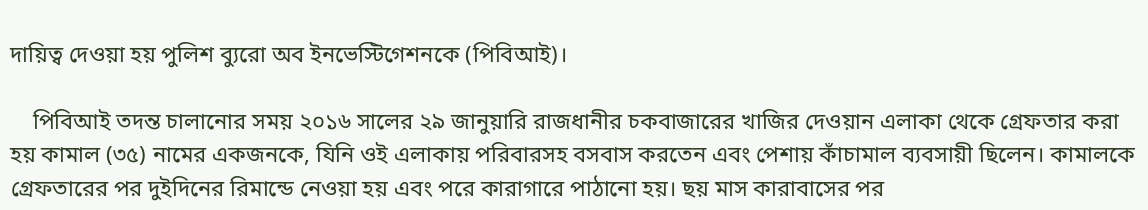দায়িত্ব দেওয়া হয় পুলিশ ব্যুরো অব ইনভেস্টিগেশনকে (পিবিআই)।

    পিবিআই তদন্ত চালানোর সময় ২০১৬ সালের ২৯ জানুয়ারি রাজধানীর চকবাজারের খাজির দেওয়ান এলাকা থেকে গ্রেফতার করা হয় কামাল (৩৫) নামের একজনকে, যিনি ওই এলাকায় পরিবারসহ বসবাস করতেন এবং পেশায় কাঁচামাল ব্যবসায়ী ছিলেন। কামালকে গ্রেফতারের পর দুইদিনের রিমান্ডে নেওয়া হয় এবং পরে কারাগারে পাঠানো হয়। ছয় মাস কারাবাসের পর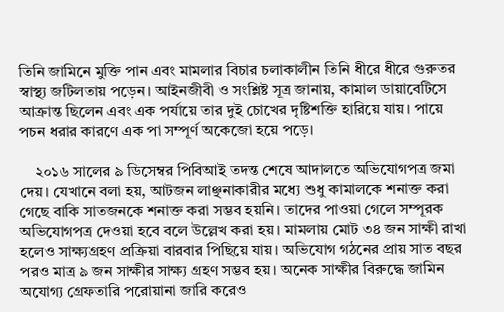তিনি জামিনে মুক্তি পান এবং মামলার বিচার চলাকালীন তিনি ধীরে ধীরে গুরুতর স্বাস্থ্য জটিলতায় পড়েন। আইনজীবী ও সংশ্লিষ্ট সূত্র জানায়, কামাল ডায়াবেটিসে আক্রান্ত ছিলেন এবং এক পর্যায়ে তার দুই চোখের দৃষ্টিশক্তি হারিয়ে যায়। পায়ে পচন ধরার কারণে এক পা সম্পূর্ণ অকেজো হয়ে পড়ে।

    ২০১৬ সালের ৯ ডিসেম্বর পিবিআই তদন্ত শেষে আদালতে অভিযোগপত্র জমা দেয়। যেখানে বলা হয়, আটজন লাঞ্ছনাকারীর মধ্যে শুধু কামালকে শনাক্ত করা গেছে বাকি সাতজনকে শনাক্ত করা সম্ভব হয়নি। তাদের পাওয়া গেলে সম্পূরক অভিযোগপত্র দেওয়া হবে বলে উল্লেখ করা হয়। মামলায় মোট ৩৪ জন সাক্ষী রাখা হলেও সাক্ষ্যগ্রহণ প্রক্রিয়া বারবার পিছিয়ে যায়। অভিযোগ গঠনের প্রায় সাত বছর পরও মাত্র ৯ জন সাক্ষীর সাক্ষ্য গ্রহণ সম্ভব হয়। অনেক সাক্ষীর বিরুদ্ধে জামিন অযোগ্য গ্রেফতারি পরোয়ানা জারি করেও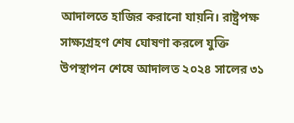আদালতে হাজির করানো যায়নি। রাষ্ট্রপক্ষ সাক্ষ্যগ্রহণ শেষ ঘোষণা করলে যুক্তি উপস্থাপন শেষে আদালত ২০২৪ সালের ৩১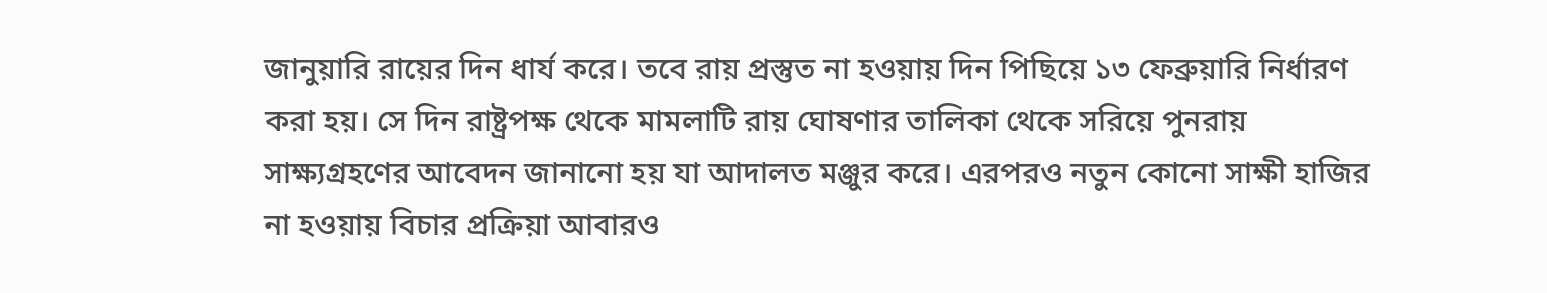জানুয়ারি রায়ের দিন ধার্য করে। তবে রায় প্রস্তুত না হওয়ায় দিন পিছিয়ে ১৩ ফেব্রুয়ারি নির্ধারণ করা হয়। সে দিন রাষ্ট্রপক্ষ থেকে মামলাটি রায় ঘোষণার তালিকা থেকে সরিয়ে পুনরায় সাক্ষ্যগ্রহণের আবেদন জানানো হয় যা আদালত মঞ্জুর করে। এরপরও নতুন কোনো সাক্ষী হাজির না হওয়ায় বিচার প্রক্রিয়া আবারও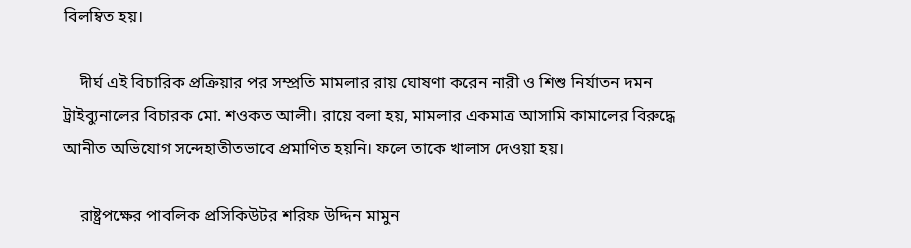বিলম্বিত হয়।

    দীর্ঘ এই বিচারিক প্রক্রিয়ার পর সম্প্রতি মামলার রায় ঘোষণা করেন নারী ও শিশু নির্যাতন দমন ট্রাইব্যুনালের বিচারক মো. শওকত আলী। রায়ে বলা হয়, মামলার একমাত্র আসামি কামালের বিরুদ্ধে আনীত অভিযোগ সন্দেহাতীতভাবে প্রমাণিত হয়নি। ফলে তাকে খালাস দেওয়া হয়।

    রাষ্ট্রপক্ষের পাবলিক প্রসিকিউটর শরিফ উদ্দিন মামুন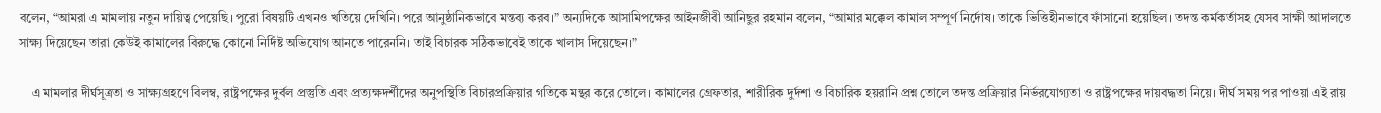বলেন, “আমরা এ মামলায় নতুন দায়িত্ব পেয়েছি। পুরো বিষয়টি এখনও খতিয়ে দেখিনি। পরে আনুষ্ঠানিকভাবে মন্তব্য করব।” অন্যদিকে আসামিপক্ষের আইনজীবী আনিছুর রহমান বলেন, “আমার মক্কেল কামাল সম্পূর্ণ নির্দোষ। তাকে ভিত্তিহীনভাবে ফাঁসানো হয়েছিল। তদন্ত কর্মকর্তাসহ যেসব সাক্ষী আদালতে সাক্ষ্য দিয়েছেন তারা কেউই কামালের বিরুদ্ধে কোনো নির্দিষ্ট অভিযোগ আনতে পারেননি। তাই বিচারক সঠিকভাবেই তাকে খালাস দিয়েছেন।”

    এ মামলার দীর্ঘসূত্রতা ও সাক্ষ্যগ্রহণে বিলম্ব, রাষ্ট্রপক্ষের দুর্বল প্রস্তুতি এবং প্রত্যক্ষদর্শীদের অনুপস্থিতি বিচারপ্রক্রিয়ার গতিকে মন্থর করে তোলে। কামালের গ্রেফতার, শারীরিক দুর্দশা ও বিচারিক হয়রানি প্রশ্ন তোলে তদন্ত প্রক্রিয়ার নির্ভরযোগ্যতা ও রাষ্ট্রপক্ষের দায়বদ্ধতা নিয়ে। দীর্ঘ সময় পর পাওয়া এই রায়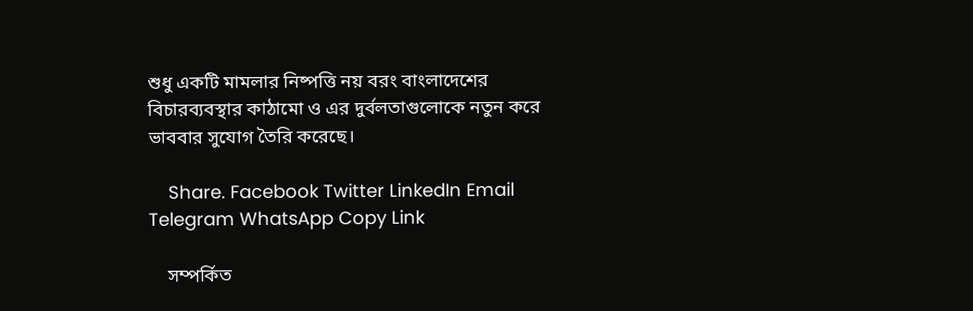শুধু একটি মামলার নিষ্পত্তি নয় বরং বাংলাদেশের বিচারব্যবস্থার কাঠামো ও এর দুর্বলতাগুলোকে নতুন করে ভাববার সুযোগ তৈরি করেছে।

    Share. Facebook Twitter LinkedIn Email Telegram WhatsApp Copy Link

    সম্পর্কিত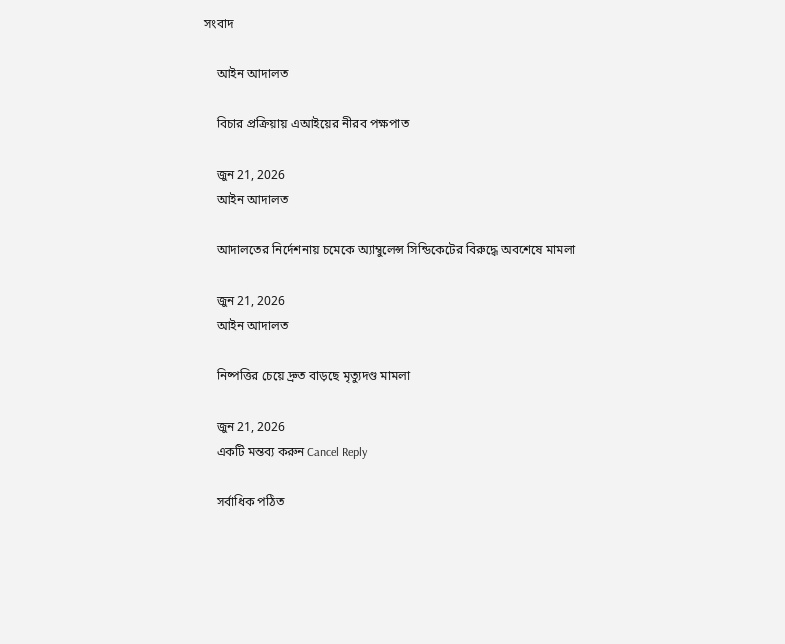সংবাদ

    আইন আদালত

    বিচার প্রক্রিয়ায় এআইয়ের নীরব পক্ষপাত

    জুন 21, 2026
    আইন আদালত

    আদালতের নির্দেশনায় চমেকে অ্যাম্বুলেন্স সিন্ডিকেটের বিরুদ্ধে অবশেষে মামলা

    জুন 21, 2026
    আইন আদালত

    নিষ্পত্তির চেয়ে দ্রুত বাড়ছে মৃত্যুদণ্ড মামলা

    জুন 21, 2026
    একটি মন্তব্য করুন Cancel Reply

    সর্বাধিক পঠিত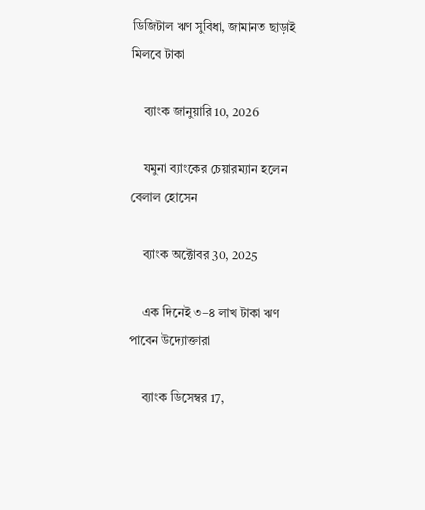ডিজিটাল ঋণ সুবিধা, জামানত ছাড়াই মিলবে টাকা

    ব্যাংক জানুয়ারি 10, 2026

    যমুনা ব্যাংকের চেয়ারম্যান হলেন বেলাল হোসেন

    ব্যাংক অক্টোবর 30, 2025

    এক দিনেই ৩–৪ লাখ টাকা ঋণ পাবেন উদ্যোক্তারা

    ব্যাংক ডিসেম্বর 17,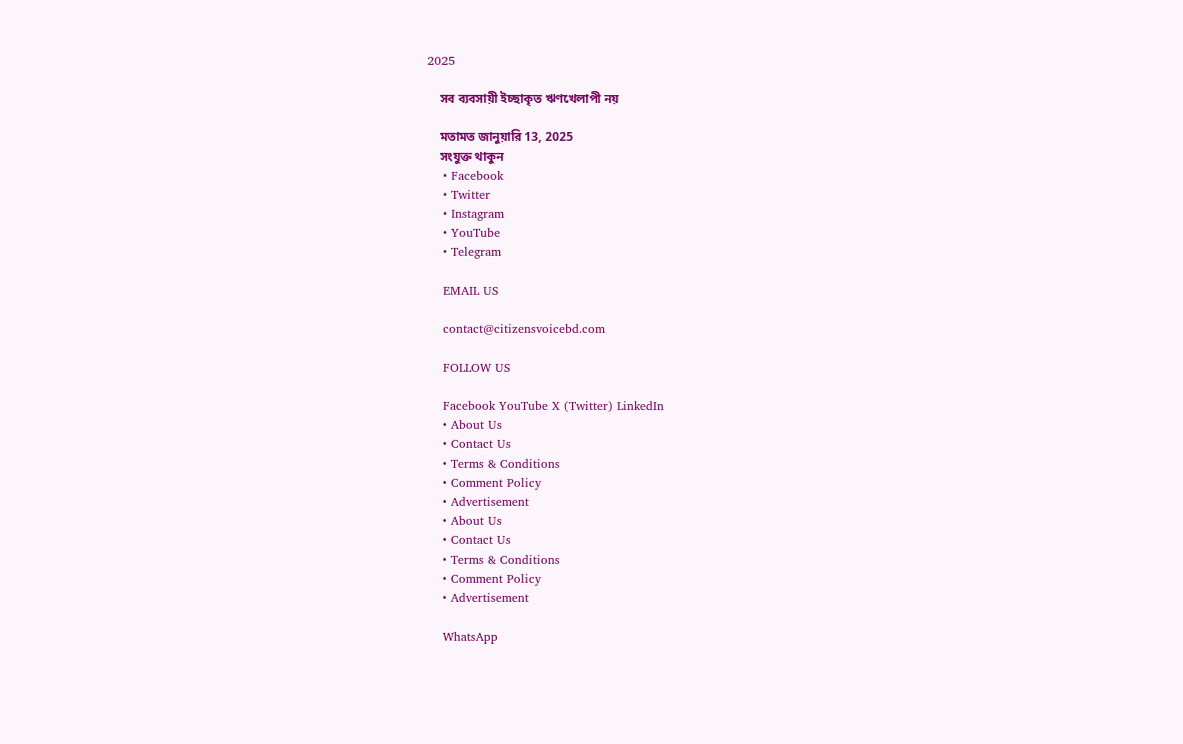2025

    সব ব্যবসায়ী ইচ্ছাকৃত ঋণখেলাপী নয়

    মতামত জানুয়ারি 13, 2025
    সংযুক্ত থাকুন
    • Facebook
    • Twitter
    • Instagram
    • YouTube
    • Telegram

    EMAIL US

    contact@citizensvoicebd.com

    FOLLOW US

    Facebook YouTube X (Twitter) LinkedIn
    • About Us
    • Contact Us
    • Terms & Conditions
    • Comment Policy
    • Advertisement
    • About Us
    • Contact Us
    • Terms & Conditions
    • Comment Policy
    • Advertisement

    WhatsApp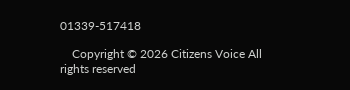01339-517418

    Copyright © 2026 Citizens Voice All rights reserved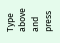Type above and press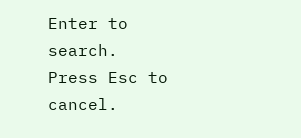Enter to search. Press Esc to cancel.